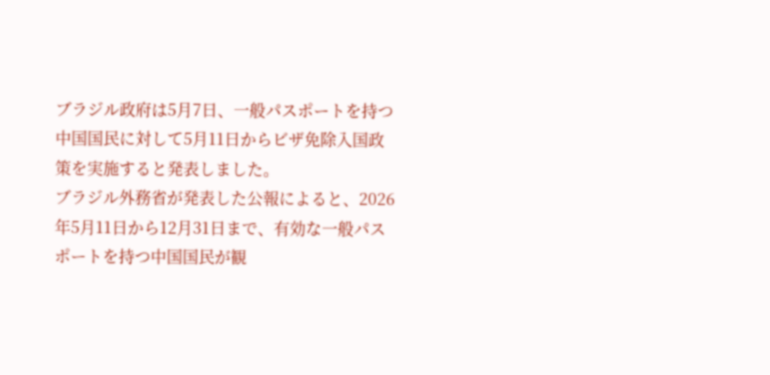ブラジル政府は5月7日、一般パスポートを持つ中国国民に対して5月11日からビザ免除入国政策を実施すると発表しました。
ブラジル外務省が発表した公報によると、2026年5月11日から12月31日まで、有効な一般パスポートを持つ中国国民が観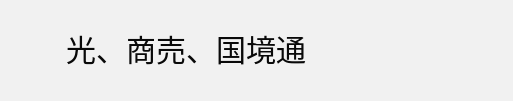光、商売、国境通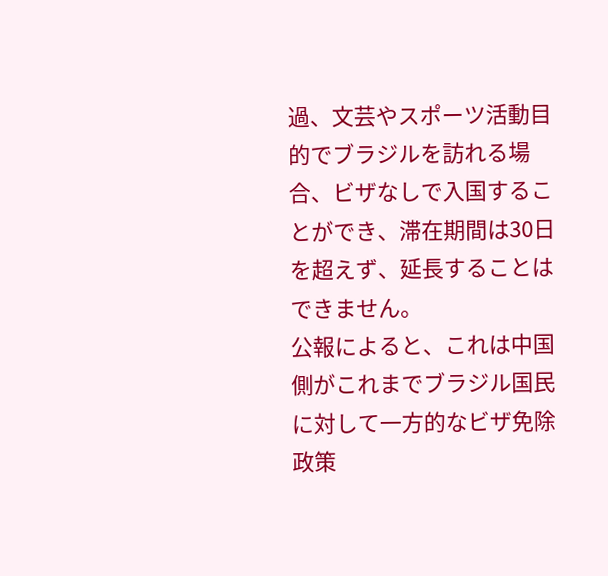過、文芸やスポーツ活動目的でブラジルを訪れる場合、ビザなしで入国することができ、滞在期間は30日を超えず、延長することはできません。
公報によると、これは中国側がこれまでブラジル国民に対して一方的なビザ免除政策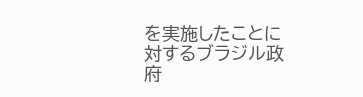を実施したことに対するブラジル政府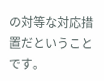の対等な対応措置だということです。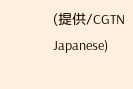(提供/CGTN Japanese)